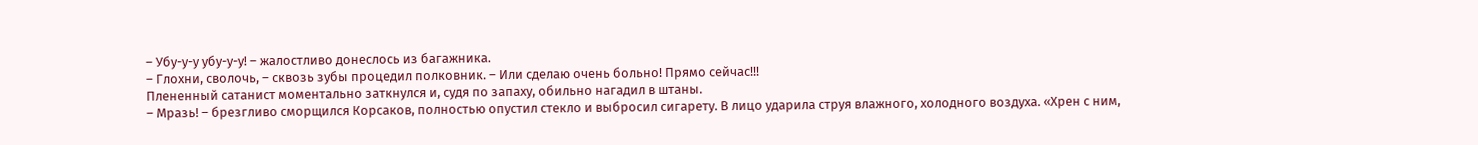– Убу-у-у убу-у-у! – жалостливо донеслось из багажника.
– Глохни, сволочь, – сквозь зубы процедил полковник. – Или сделаю очень больно! Прямо сейчас!!!
Плененный сатанист моментально заткнулся и, судя по запаху, обильно нагадил в штаны.
– Мразь! – брезгливо сморщился Корсаков, полностью опустил стекло и выбросил сигарету. В лицо ударила струя влажного, холодного воздуха. «Хрен с ним,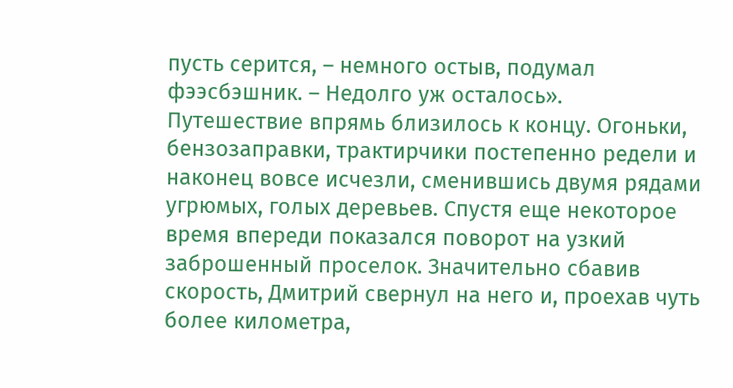пусть серится, – немного остыв, подумал фээсбэшник. – Недолго уж осталось».
Путешествие впрямь близилось к концу. Огоньки, бензозаправки, трактирчики постепенно редели и наконец вовсе исчезли, сменившись двумя рядами угрюмых, голых деревьев. Спустя еще некоторое время впереди показался поворот на узкий заброшенный проселок. Значительно сбавив скорость, Дмитрий свернул на него и, проехав чуть более километра,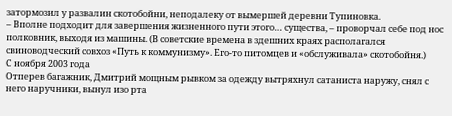затормозил у развалин скотобойни, неподалеку от вымершей деревни Тупиновка.
– Вполне подходит для завершения жизненного пути этого… существа, – проворчал себе под нос полковник, выходя из машины. (В советские времена в здешних краях располагался свиноводческий совхоз «Путь к коммунизму». Его-то питомцев и «обслуживала» скотобойня.)
С ноября 2003 года
Отперев багажник, Дмитрий мощным рывком за одежду вытряхнул сатаниста наружу, снял с него наручники, вынул изо рта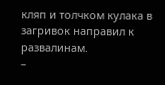кляп и толчком кулака в загривок направил к развалинам.
–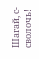Шагай, с-сволочь!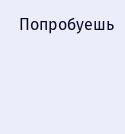Попробуешь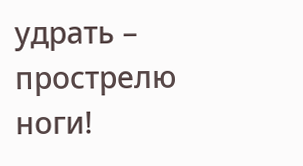удрать – прострелю ноги!